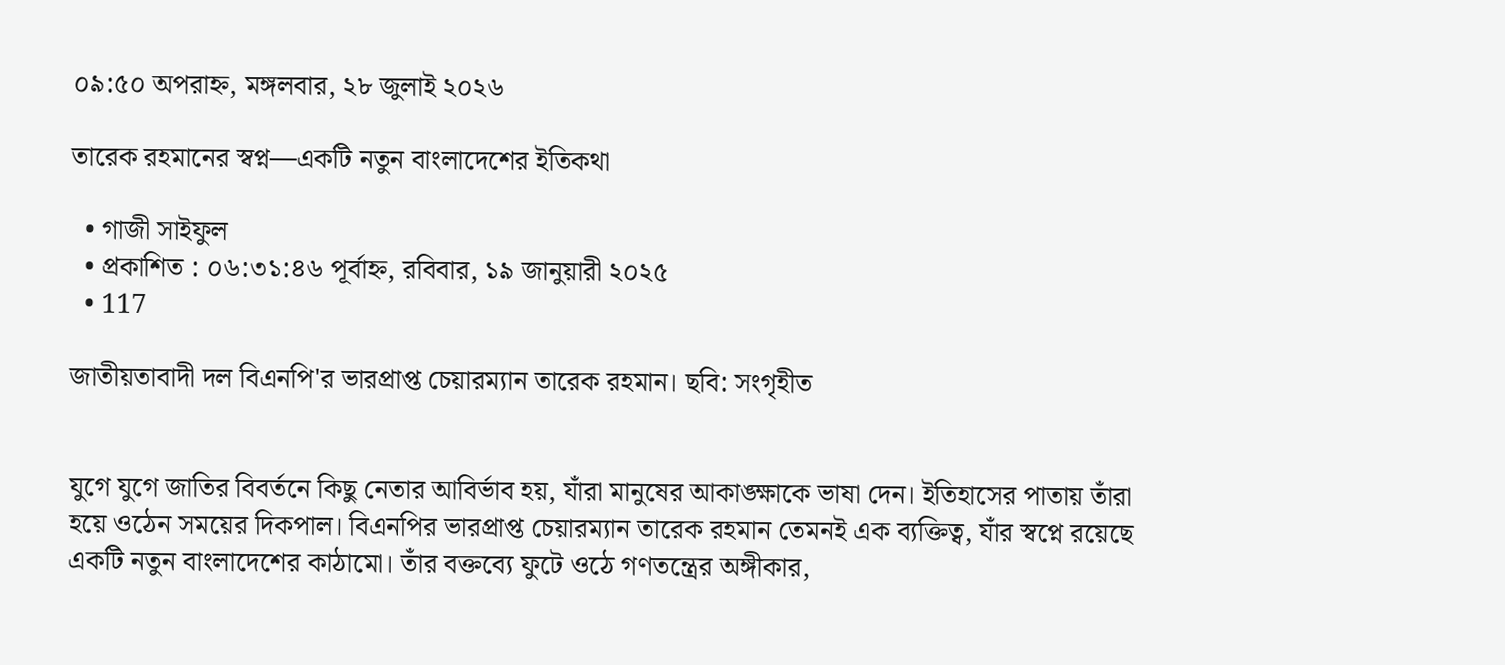০৯:৫০ অপরাহ্ন, মঙ্গলবার, ২৮ জুলাই ২০২৬

তারেক রহমানের স্বপ্ন—একটি নতুন বাংলাদেশের ইতিকথা

  • গাজী সাইফুল
  • প্রকাশিত : ০৬:৩১:৪৬ পূর্বাহ্ন, রবিবার, ১৯ জানুয়ারী ২০২৫
  • 117

জাতীয়তাবাদী দল বিএনপি'র ভারপ্রাপ্ত চেয়ারম্যান তারেক রহমান। ছবি: সংগৃহীত


যুগে যুগে জাতির বিবর্তনে কিছু নেতার আবির্ভাব হয়, যাঁরা মানুষের আকাঙ্ক্ষাকে ভাষা দেন। ইতিহাসের পাতায় তাঁরা হয়ে ওঠেন সময়ের দিকপাল। বিএনপির ভারপ্রাপ্ত চেয়ারম্যান তারেক রহমান তেমনই এক ব্যক্তিত্ব, যাঁর স্বপ্নে রয়েছে একটি নতুন বাংলাদেশের কাঠামো। তাঁর বক্তব্যে ফুটে ওঠে গণতন্ত্রের অঙ্গীকার,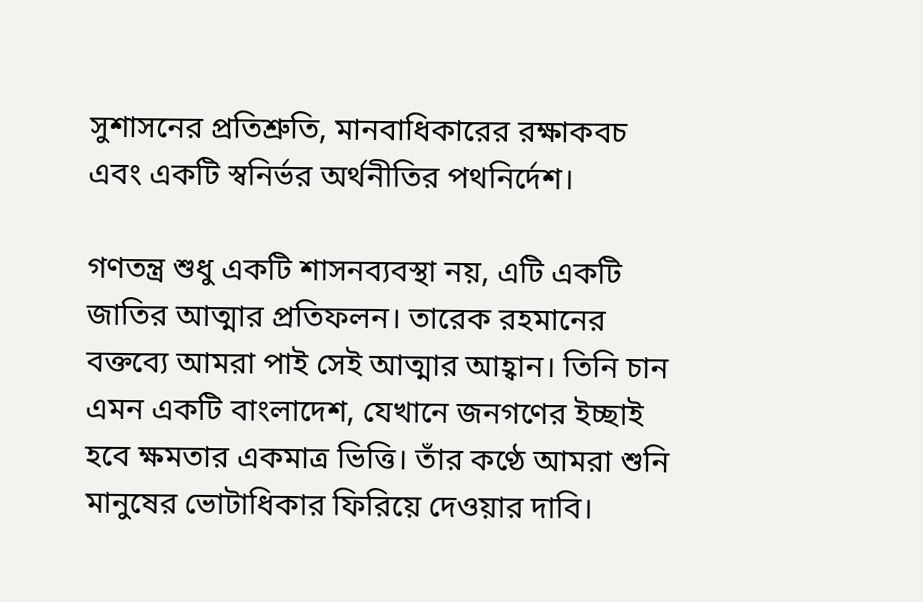সুশাসনের প্রতিশ্রুতি, মানবাধিকারের রক্ষাকবচ এবং একটি স্বনির্ভর অর্থনীতির পথনির্দেশ।

গণতন্ত্র শুধু একটি শাসনব্যবস্থা নয়, এটি একটি জাতির আত্মার প্রতিফলন। তারেক রহমানের বক্তব্যে আমরা পাই সেই আত্মার আহ্বান। তিনি চান এমন একটি বাংলাদেশ, যেখানে জনগণের ইচ্ছাই হবে ক্ষমতার একমাত্র ভিত্তি। তাঁর কণ্ঠে আমরা শুনি মানুষের ভোটাধিকার ফিরিয়ে দেওয়ার দাবি।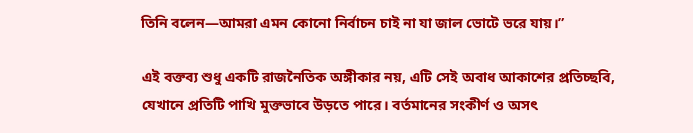তিনি বলেন—আমরা এমন কোনো নির্বাচন চাই না যা জাল ভোটে ভরে যায়।”

এই বক্তব্য শুধু একটি রাজনৈতিক অঙ্গীকার নয়, এটি সেই অবাধ আকাশের প্রতিচ্ছবি, যেখানে প্রতিটি পাখি মুক্তভাবে উড়তে পারে। বর্তমানের সংকীর্ণ ও অসৎ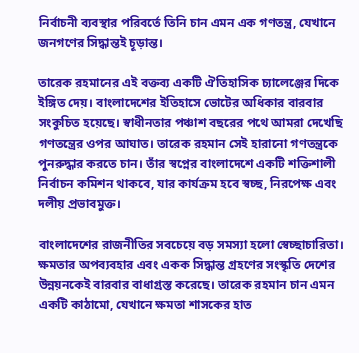নির্বাচনী ব্যবস্থার পরিবর্তে তিনি চান এমন এক গণতন্ত্র, যেখানে জনগণের সিদ্ধান্তই চূড়ান্ত।

তারেক রহমানের এই বক্তব্য একটি ঐতিহাসিক চ্যালেঞ্জের দিকে ইঙ্গিত দেয়। বাংলাদেশের ইতিহাসে ভোটের অধিকার বারবার সংকুচিত হয়েছে। স্বাধীনতার পঞ্চাশ বছরের পথে আমরা দেখেছি গণতন্ত্রের ওপর আঘাত। তারেক রহমান সেই হারানো গণতন্ত্রকে পুনরুদ্ধার করতে চান। তাঁর স্বপ্নের বাংলাদেশে একটি শক্তিশালী নির্বাচন কমিশন থাকবে, যার কার্যক্রম হবে স্বচ্ছ, নিরপেক্ষ এবং দলীয় প্রভাবমুক্ত।

বাংলাদেশের রাজনীতির সবচেয়ে বড় সমস্যা হলো স্বেচ্ছাচারিতা। ক্ষমতার অপব্যবহার এবং একক সিদ্ধান্ত গ্রহণের সংস্কৃতি দেশের উন্নয়নকেই বারবার বাধাগ্রস্ত করেছে। তারেক রহমান চান এমন একটি কাঠামো, যেখানে ক্ষমতা শাসকের হাত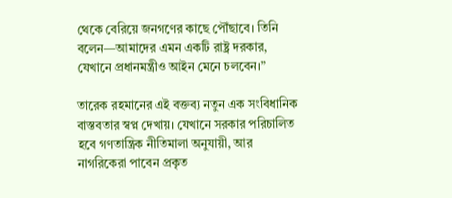থেকে বেরিয়ে জনগণের কাছে পৌঁছাবে। তিনি বলেন—আমাদের এমন একটি রাষ্ট্র দরকার, যেখানে প্রধানমন্ত্রীও আইন মেনে চলবেন।”

তারেক রহমানের এই বক্তব্য নতুন এক সংবিধানিক বাস্তবতার স্বপ্ন দেখায়। যেখানে সরকার পরিচালিত হবে গণতান্ত্রিক নীতিমালা অনুযায়ী, আর নাগরিকেরা পাবেন প্রকৃত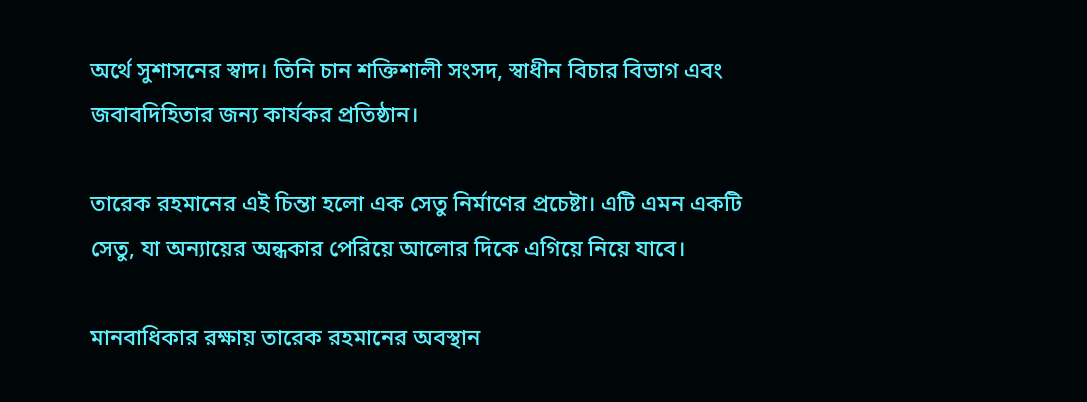অর্থে সুশাসনের স্বাদ। তিনি চান শক্তিশালী সংসদ, স্বাধীন বিচার বিভাগ এবং জবাবদিহিতার জন্য কার্যকর প্রতিষ্ঠান।

তারেক রহমানের এই চিন্তা হলো এক সেতু নির্মাণের প্রচেষ্টা। এটি এমন একটি সেতু, যা অন্যায়ের অন্ধকার পেরিয়ে আলোর দিকে এগিয়ে নিয়ে যাবে।

মানবাধিকার রক্ষায় তারেক রহমানের অবস্থান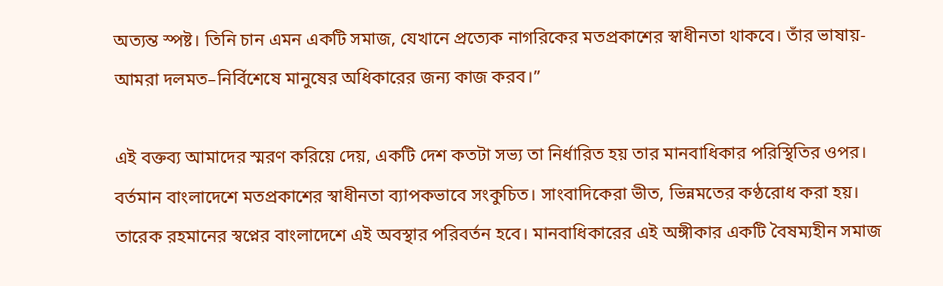অত্যন্ত স্পষ্ট। তিনি চান এমন একটি সমাজ, যেখানে প্রত্যেক নাগরিকের মতপ্রকাশের স্বাধীনতা থাকবে। তাঁর ভাষায়-আমরা দলমত–নির্বিশেষে মানুষের অধিকারের জন্য কাজ করব।”

এই বক্তব্য আমাদের স্মরণ করিয়ে দেয়, একটি দেশ কতটা সভ্য তা নির্ধারিত হয় তার মানবাধিকার পরিস্থিতির ওপর। বর্তমান বাংলাদেশে মতপ্রকাশের স্বাধীনতা ব্যাপকভাবে সংকুচিত। সাংবাদিকেরা ভীত, ভিন্নমতের কণ্ঠরোধ করা হয়। তারেক রহমানের স্বপ্নের বাংলাদেশে এই অবস্থার পরিবর্তন হবে। মানবাধিকারের এই অঙ্গীকার একটি বৈষম্যহীন সমাজ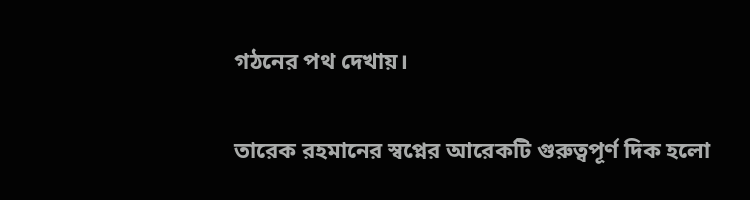গঠনের পথ দেখায়।

তারেক রহমানের স্বপ্নের আরেকটি গুরুত্বপূর্ণ দিক হলো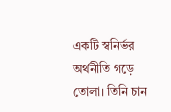একটি স্বনির্ভর অর্থনীতি গড়ে তোলা। তিনি চান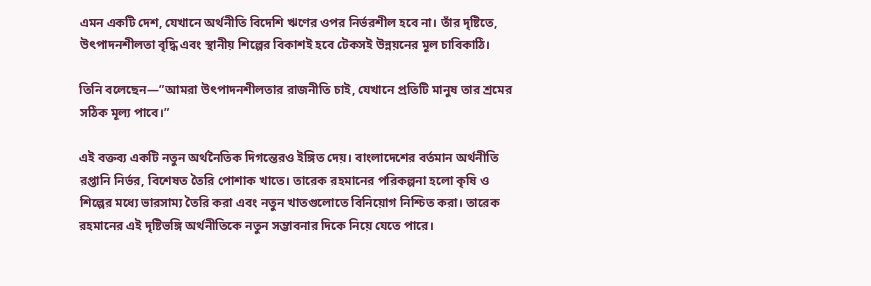এমন একটি দেশ, যেখানে অর্থনীতি বিদেশি ঋণের ওপর নির্ভরশীল হবে না। তাঁর দৃষ্টিতে, উৎপাদনশীলতা বৃদ্ধি এবং স্থানীয় শিল্পের বিকাশই হবে টেকসই উন্নয়নের মূল চাবিকাঠি।

তিনি বলেছেন—”আমরা উৎপাদনশীলতার রাজনীতি চাই, যেখানে প্রতিটি মানুষ তার শ্রমের সঠিক মূল্য পাবে।”

এই বক্তব্য একটি নতুন অর্থনৈতিক দিগন্তেরও ইঙ্গিত দেয়। বাংলাদেশের বর্তমান অর্থনীতি রপ্তানি নির্ভর, বিশেষত তৈরি পোশাক খাতে। তারেক রহমানের পরিকল্পনা হলো কৃষি ও শিল্পের মধ্যে ভারসাম্য তৈরি করা এবং নতুন খাতগুলোতে বিনিয়োগ নিশ্চিত করা। তারেক রহমানের এই দৃষ্টিভঙ্গি অর্থনীতিকে নতুন সম্ভাবনার দিকে নিয়ে যেতে পারে।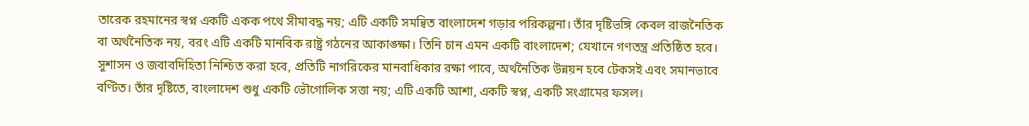তারেক রহমানের স্বপ্ন একটি একক পথে সীমাবদ্ধ নয়; এটি একটি সমন্বিত বাংলাদেশ গড়ার পরিকল্পনা। তাঁর দৃষ্টিভঙ্গি কেবল রাজনৈতিক বা অর্থনৈতিক নয়, বরং এটি একটি মানবিক রাষ্ট্র গঠনের আকাঙ্ক্ষা। তিনি চান এমন একটি বাংলাদেশ; যেখানে গণতন্ত্র প্রতিষ্ঠিত হবে। সুশাসন ও জবাবদিহিতা নিশ্চিত করা হবে, প্রতিটি নাগরিকের মানবাধিকার রক্ষা পাবে, অর্থনৈতিক উন্নয়ন হবে টেকসই এবং সমানভাবে বণ্টিত। তাঁর দৃষ্টিতে, বাংলাদেশ শুধু একটি ভৌগোলিক সত্তা নয়; এটি একটি আশা, একটি স্বপ্ন, একটি সংগ্রামের ফসল।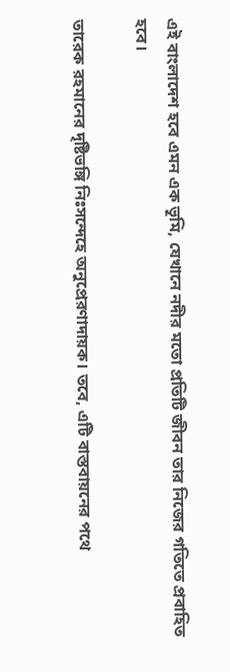এই বাংলাদেশ হবে এমন এক ভূমি, যেখানে নদীর মতো প্রতিটি জীবন তার নিজের গতিতে প্রবাহিত হবে।

তারেক রহমানের দৃষ্টিভঙ্গি নিঃসন্দেহে অনুপ্রেরণাদায়ক। তবে, এটি বাস্তবায়নের পথে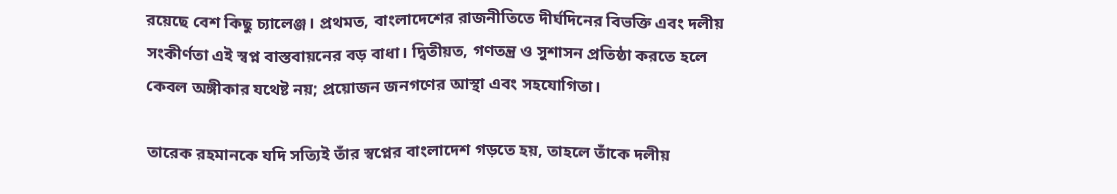রয়েছে বেশ কিছু চ্যালেঞ্জ। প্রথমত, বাংলাদেশের রাজনীতিতে দীর্ঘদিনের বিভক্তি এবং দলীয় সংকীর্ণতা এই স্বপ্ন বাস্তবায়নের বড় বাধা। দ্বিতীয়ত, গণতন্ত্র ও সুশাসন প্রতিষ্ঠা করতে হলে কেবল অঙ্গীকার যথেষ্ট নয়; প্রয়োজন জনগণের আস্থা এবং সহযোগিতা।

তারেক রহমানকে যদি সত্যিই তাঁর স্বপ্নের বাংলাদেশ গড়তে হয়, তাহলে তাঁকে দলীয়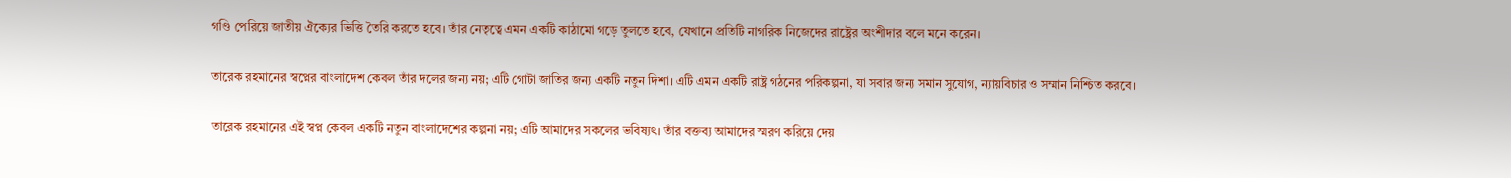গণ্ডি পেরিয়ে জাতীয় ঐক্যের ভিত্তি তৈরি করতে হবে। তাঁর নেতৃত্বে এমন একটি কাঠামো গড়ে তুলতে হবে, যেখানে প্রতিটি নাগরিক নিজেদের রাষ্ট্রের অংশীদার বলে মনে করেন।

তারেক রহমানের স্বপ্নের বাংলাদেশ কেবল তাঁর দলের জন্য নয়; এটি গোটা জাতির জন্য একটি নতুন দিশা। এটি এমন একটি রাষ্ট্র গঠনের পরিকল্পনা, যা সবার জন্য সমান সুযোগ, ন্যায়বিচার ও সম্মান নিশ্চিত করবে।

তারেক রহমানের এই স্বপ্ন কেবল একটি নতুন বাংলাদেশের কল্পনা নয়; এটি আমাদের সকলের ভবিষ্যৎ। তাঁর বক্তব্য আমাদের স্মরণ করিয়ে দেয়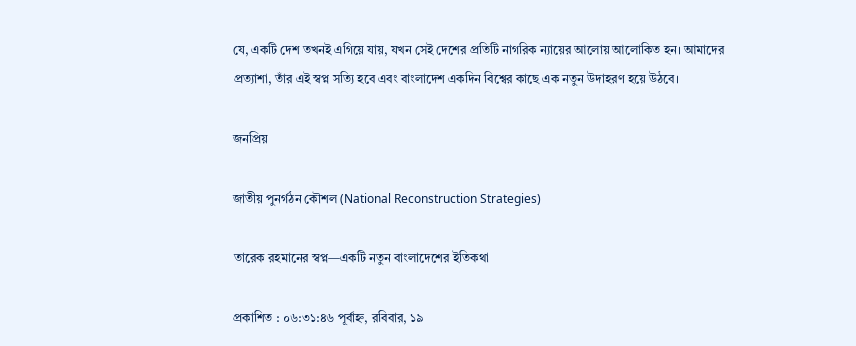যে, একটি দেশ তখনই এগিয়ে যায়, যখন সেই দেশের প্রতিটি নাগরিক ন্যায়ের আলোয় আলোকিত হন। আমাদের প্রত্যাশা, তাঁর এই স্বপ্ন সত্যি হবে এবং বাংলাদেশ একদিন বিশ্বের কাছে এক নতুন উদাহরণ হয়ে উঠবে।

জনপ্রিয়

জাতীয় পুনর্গঠন কৌশল (National Reconstruction Strategies)

তারেক রহমানের স্বপ্ন—একটি নতুন বাংলাদেশের ইতিকথা

প্রকাশিত : ০৬:৩১:৪৬ পূর্বাহ্ন, রবিবার, ১৯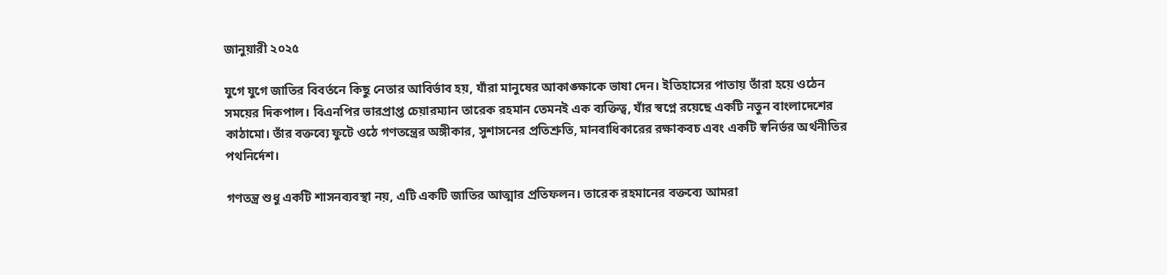জানুয়ারী ২০২৫

যুগে যুগে জাতির বিবর্তনে কিছু নেতার আবির্ভাব হয়, যাঁরা মানুষের আকাঙ্ক্ষাকে ভাষা দেন। ইতিহাসের পাতায় তাঁরা হয়ে ওঠেন সময়ের দিকপাল। বিএনপির ভারপ্রাপ্ত চেয়ারম্যান তারেক রহমান তেমনই এক ব্যক্তিত্ব, যাঁর স্বপ্নে রয়েছে একটি নতুন বাংলাদেশের কাঠামো। তাঁর বক্তব্যে ফুটে ওঠে গণতন্ত্রের অঙ্গীকার, সুশাসনের প্রতিশ্রুতি, মানবাধিকারের রক্ষাকবচ এবং একটি স্বনির্ভর অর্থনীতির পথনির্দেশ।

গণতন্ত্র শুধু একটি শাসনব্যবস্থা নয়, এটি একটি জাতির আত্মার প্রতিফলন। তারেক রহমানের বক্তব্যে আমরা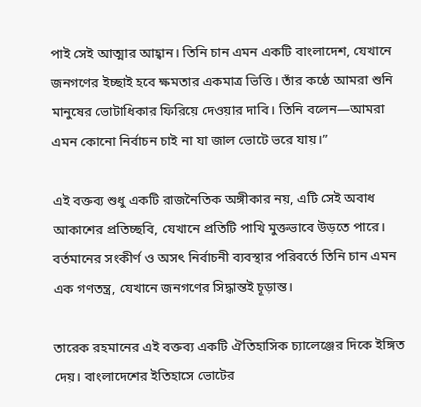পাই সেই আত্মার আহ্বান। তিনি চান এমন একটি বাংলাদেশ, যেখানে জনগণের ইচ্ছাই হবে ক্ষমতার একমাত্র ভিত্তি। তাঁর কণ্ঠে আমরা শুনি মানুষের ভোটাধিকার ফিরিয়ে দেওয়ার দাবি। তিনি বলেন—আমরা এমন কোনো নির্বাচন চাই না যা জাল ভোটে ভরে যায়।”

এই বক্তব্য শুধু একটি রাজনৈতিক অঙ্গীকার নয়, এটি সেই অবাধ আকাশের প্রতিচ্ছবি, যেখানে প্রতিটি পাখি মুক্তভাবে উড়তে পারে। বর্তমানের সংকীর্ণ ও অসৎ নির্বাচনী ব্যবস্থার পরিবর্তে তিনি চান এমন এক গণতন্ত্র, যেখানে জনগণের সিদ্ধান্তই চূড়ান্ত।

তারেক রহমানের এই বক্তব্য একটি ঐতিহাসিক চ্যালেঞ্জের দিকে ইঙ্গিত দেয়। বাংলাদেশের ইতিহাসে ভোটের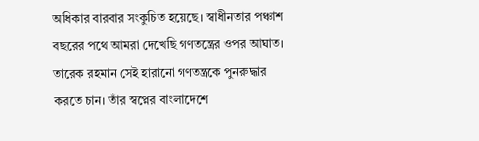অধিকার বারবার সংকুচিত হয়েছে। স্বাধীনতার পঞ্চাশ বছরের পথে আমরা দেখেছি গণতন্ত্রের ওপর আঘাত। তারেক রহমান সেই হারানো গণতন্ত্রকে পুনরুদ্ধার করতে চান। তাঁর স্বপ্নের বাংলাদেশে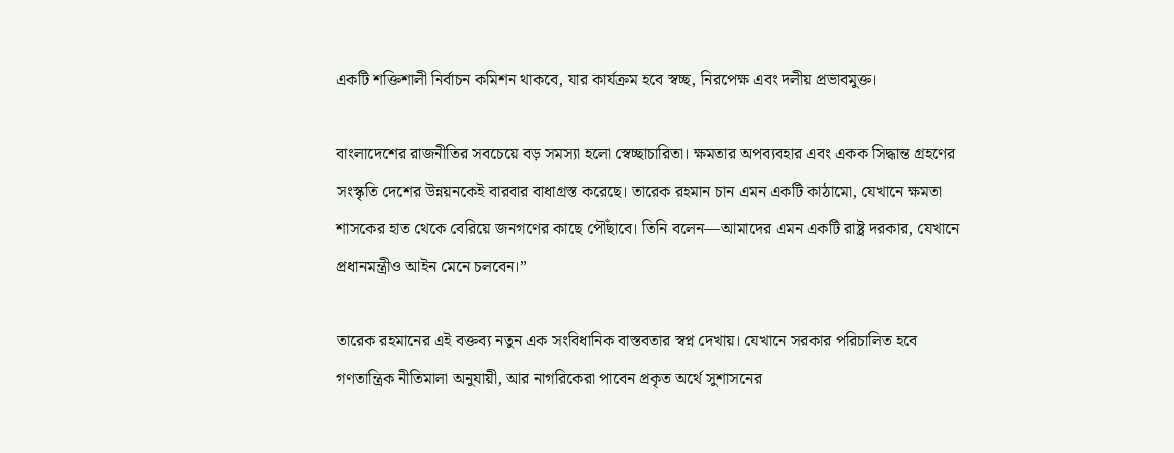একটি শক্তিশালী নির্বাচন কমিশন থাকবে, যার কার্যক্রম হবে স্বচ্ছ, নিরপেক্ষ এবং দলীয় প্রভাবমুক্ত।

বাংলাদেশের রাজনীতির সবচেয়ে বড় সমস্যা হলো স্বেচ্ছাচারিতা। ক্ষমতার অপব্যবহার এবং একক সিদ্ধান্ত গ্রহণের সংস্কৃতি দেশের উন্নয়নকেই বারবার বাধাগ্রস্ত করেছে। তারেক রহমান চান এমন একটি কাঠামো, যেখানে ক্ষমতা শাসকের হাত থেকে বেরিয়ে জনগণের কাছে পৌঁছাবে। তিনি বলেন—আমাদের এমন একটি রাষ্ট্র দরকার, যেখানে প্রধানমন্ত্রীও আইন মেনে চলবেন।”

তারেক রহমানের এই বক্তব্য নতুন এক সংবিধানিক বাস্তবতার স্বপ্ন দেখায়। যেখানে সরকার পরিচালিত হবে গণতান্ত্রিক নীতিমালা অনুযায়ী, আর নাগরিকেরা পাবেন প্রকৃত অর্থে সুশাসনের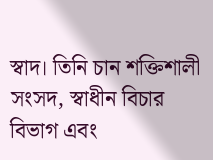স্বাদ। তিনি চান শক্তিশালী সংসদ, স্বাধীন বিচার বিভাগ এবং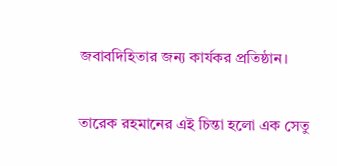জবাবদিহিতার জন্য কার্যকর প্রতিষ্ঠান।

তারেক রহমানের এই চিন্তা হলো এক সেতু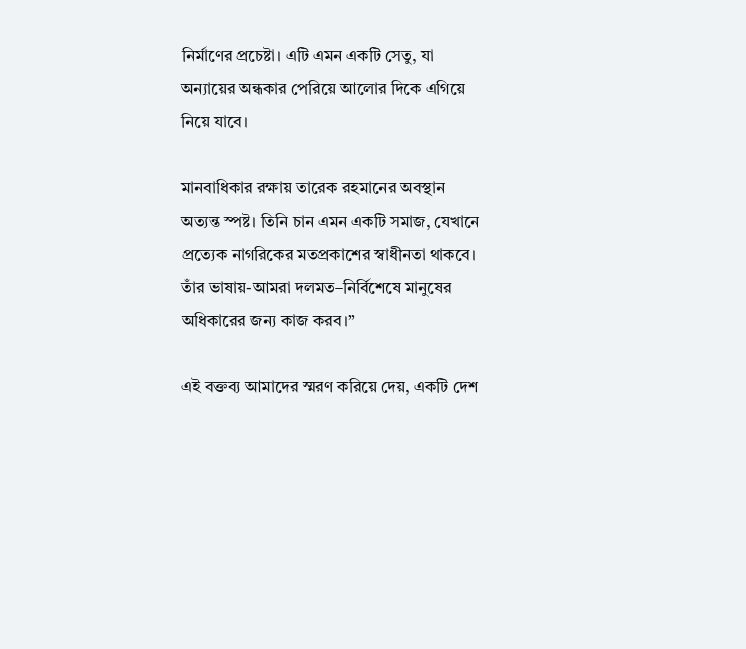নির্মাণের প্রচেষ্টা। এটি এমন একটি সেতু, যা অন্যায়ের অন্ধকার পেরিয়ে আলোর দিকে এগিয়ে নিয়ে যাবে।

মানবাধিকার রক্ষায় তারেক রহমানের অবস্থান অত্যন্ত স্পষ্ট। তিনি চান এমন একটি সমাজ, যেখানে প্রত্যেক নাগরিকের মতপ্রকাশের স্বাধীনতা থাকবে। তাঁর ভাষায়-আমরা দলমত–নির্বিশেষে মানুষের অধিকারের জন্য কাজ করব।”

এই বক্তব্য আমাদের স্মরণ করিয়ে দেয়, একটি দেশ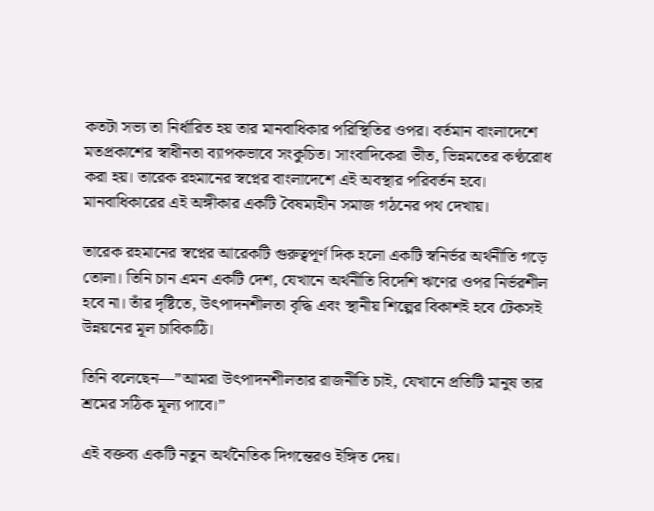কতটা সভ্য তা নির্ধারিত হয় তার মানবাধিকার পরিস্থিতির ওপর। বর্তমান বাংলাদেশে মতপ্রকাশের স্বাধীনতা ব্যাপকভাবে সংকুচিত। সাংবাদিকেরা ভীত, ভিন্নমতের কণ্ঠরোধ করা হয়। তারেক রহমানের স্বপ্নের বাংলাদেশে এই অবস্থার পরিবর্তন হবে। মানবাধিকারের এই অঙ্গীকার একটি বৈষম্যহীন সমাজ গঠনের পথ দেখায়।

তারেক রহমানের স্বপ্নের আরেকটি গুরুত্বপূর্ণ দিক হলো একটি স্বনির্ভর অর্থনীতি গড়ে তোলা। তিনি চান এমন একটি দেশ, যেখানে অর্থনীতি বিদেশি ঋণের ওপর নির্ভরশীল হবে না। তাঁর দৃষ্টিতে, উৎপাদনশীলতা বৃদ্ধি এবং স্থানীয় শিল্পের বিকাশই হবে টেকসই উন্নয়নের মূল চাবিকাঠি।

তিনি বলেছেন—”আমরা উৎপাদনশীলতার রাজনীতি চাই, যেখানে প্রতিটি মানুষ তার শ্রমের সঠিক মূল্য পাবে।”

এই বক্তব্য একটি নতুন অর্থনৈতিক দিগন্তেরও ইঙ্গিত দেয়।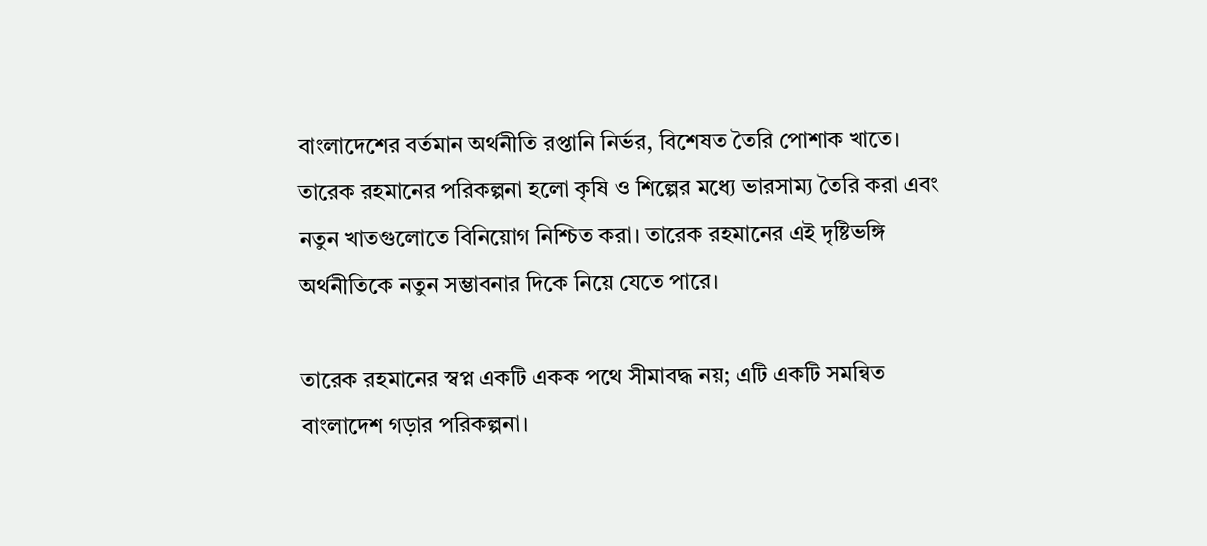বাংলাদেশের বর্তমান অর্থনীতি রপ্তানি নির্ভর, বিশেষত তৈরি পোশাক খাতে। তারেক রহমানের পরিকল্পনা হলো কৃষি ও শিল্পের মধ্যে ভারসাম্য তৈরি করা এবং নতুন খাতগুলোতে বিনিয়োগ নিশ্চিত করা। তারেক রহমানের এই দৃষ্টিভঙ্গি অর্থনীতিকে নতুন সম্ভাবনার দিকে নিয়ে যেতে পারে।

তারেক রহমানের স্বপ্ন একটি একক পথে সীমাবদ্ধ নয়; এটি একটি সমন্বিত বাংলাদেশ গড়ার পরিকল্পনা।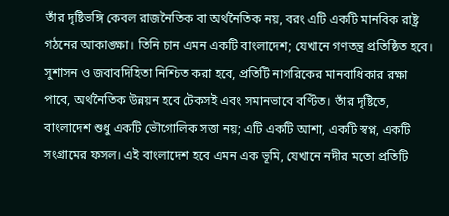তাঁর দৃষ্টিভঙ্গি কেবল রাজনৈতিক বা অর্থনৈতিক নয়, বরং এটি একটি মানবিক রাষ্ট্র গঠনের আকাঙ্ক্ষা। তিনি চান এমন একটি বাংলাদেশ; যেখানে গণতন্ত্র প্রতিষ্ঠিত হবে। সুশাসন ও জবাবদিহিতা নিশ্চিত করা হবে, প্রতিটি নাগরিকের মানবাধিকার রক্ষা পাবে, অর্থনৈতিক উন্নয়ন হবে টেকসই এবং সমানভাবে বণ্টিত। তাঁর দৃষ্টিতে, বাংলাদেশ শুধু একটি ভৌগোলিক সত্তা নয়; এটি একটি আশা, একটি স্বপ্ন, একটি সংগ্রামের ফসল। এই বাংলাদেশ হবে এমন এক ভূমি, যেখানে নদীর মতো প্রতিটি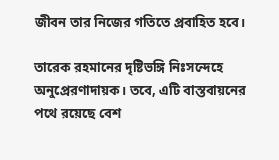জীবন তার নিজের গতিতে প্রবাহিত হবে।

তারেক রহমানের দৃষ্টিভঙ্গি নিঃসন্দেহে অনুপ্রেরণাদায়ক। তবে, এটি বাস্তবায়নের পথে রয়েছে বেশ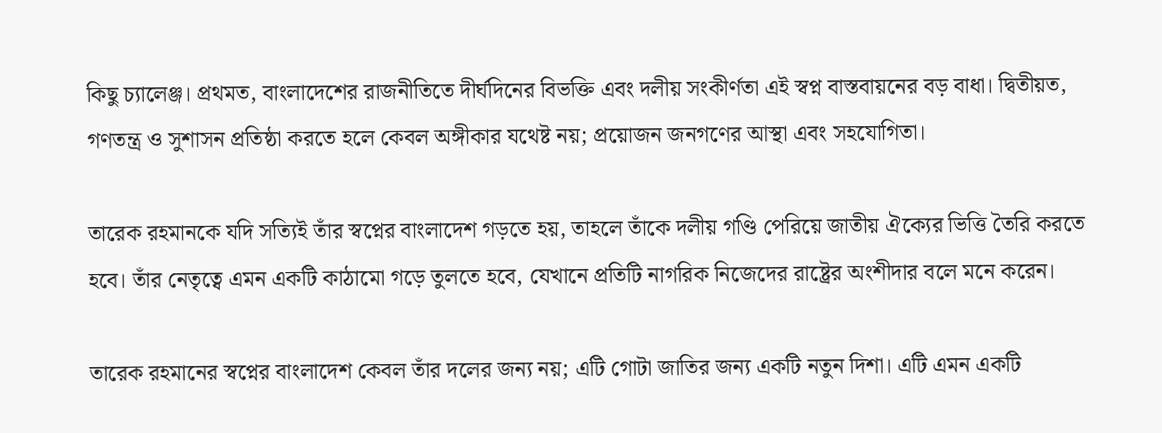কিছু চ্যালেঞ্জ। প্রথমত, বাংলাদেশের রাজনীতিতে দীর্ঘদিনের বিভক্তি এবং দলীয় সংকীর্ণতা এই স্বপ্ন বাস্তবায়নের বড় বাধা। দ্বিতীয়ত, গণতন্ত্র ও সুশাসন প্রতিষ্ঠা করতে হলে কেবল অঙ্গীকার যথেষ্ট নয়; প্রয়োজন জনগণের আস্থা এবং সহযোগিতা।

তারেক রহমানকে যদি সত্যিই তাঁর স্বপ্নের বাংলাদেশ গড়তে হয়, তাহলে তাঁকে দলীয় গণ্ডি পেরিয়ে জাতীয় ঐক্যের ভিত্তি তৈরি করতে হবে। তাঁর নেতৃত্বে এমন একটি কাঠামো গড়ে তুলতে হবে, যেখানে প্রতিটি নাগরিক নিজেদের রাষ্ট্রের অংশীদার বলে মনে করেন।

তারেক রহমানের স্বপ্নের বাংলাদেশ কেবল তাঁর দলের জন্য নয়; এটি গোটা জাতির জন্য একটি নতুন দিশা। এটি এমন একটি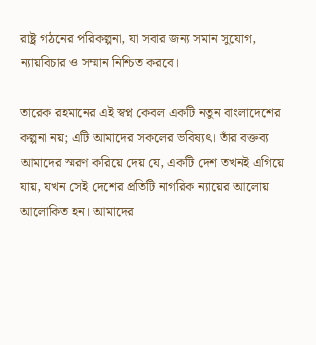রাষ্ট্র গঠনের পরিকল্পনা, যা সবার জন্য সমান সুযোগ, ন্যায়বিচার ও সম্মান নিশ্চিত করবে।

তারেক রহমানের এই স্বপ্ন কেবল একটি নতুন বাংলাদেশের কল্পনা নয়; এটি আমাদের সকলের ভবিষ্যৎ। তাঁর বক্তব্য আমাদের স্মরণ করিয়ে দেয় যে, একটি দেশ তখনই এগিয়ে যায়, যখন সেই দেশের প্রতিটি নাগরিক ন্যায়ের আলোয় আলোকিত হন। আমাদের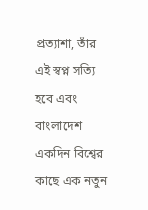প্রত্যাশা, তাঁর এই স্বপ্ন সত্যি হবে এবং বাংলাদেশ একদিন বিশ্বের কাছে এক নতুন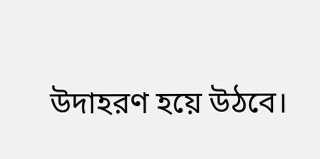উদাহরণ হয়ে উঠবে।